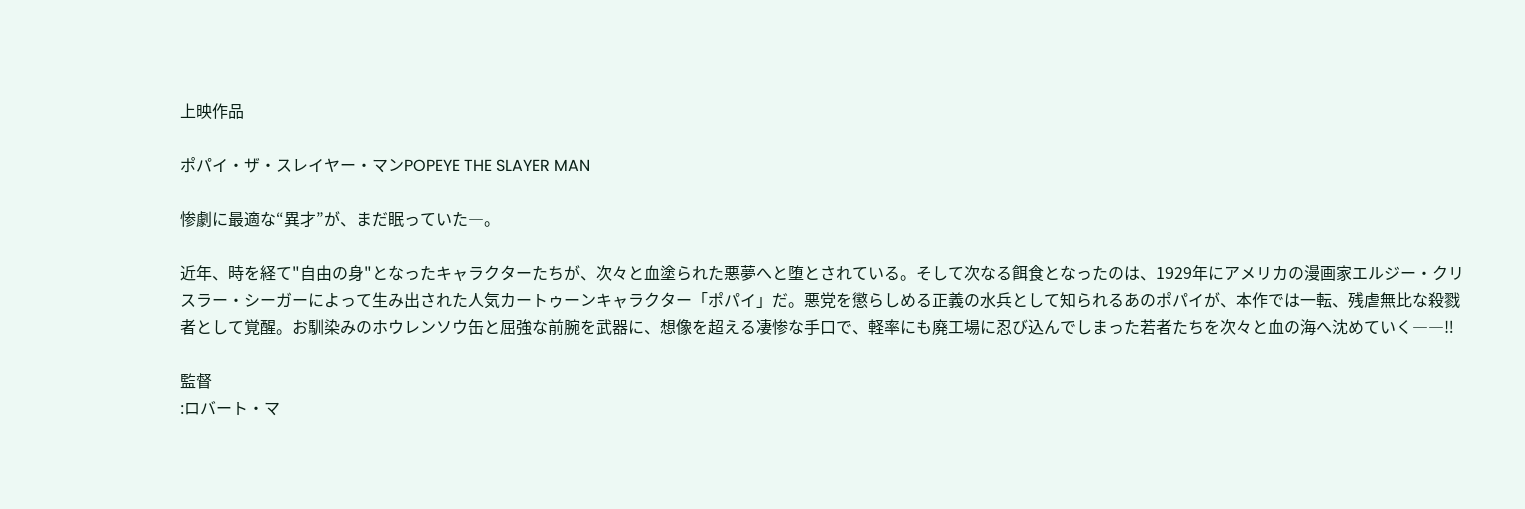上映作品

ポパイ・ザ・スレイヤー・マンPOPEYE THE SLAYER MAN

惨劇に最適な“異才”が、まだ眠っていた―。

近年、時を経て"自由の身"となったキャラクターたちが、次々と血塗られた悪夢へと堕とされている。そして次なる餌食となったのは、1929年にアメリカの漫画家エルジー・クリスラー・シーガーによって生み出された人気カートゥーンキャラクター「ポパイ」だ。悪党を懲らしめる正義の水兵として知られるあのポパイが、本作では一転、残虐無比な殺戮者として覚醒。お馴染みのホウレンソウ缶と屈強な前腕を武器に、想像を超える凄惨な手口で、軽率にも廃工場に忍び込んでしまった若者たちを次々と血の海へ沈めていく――‼

監督
:ロバート・マ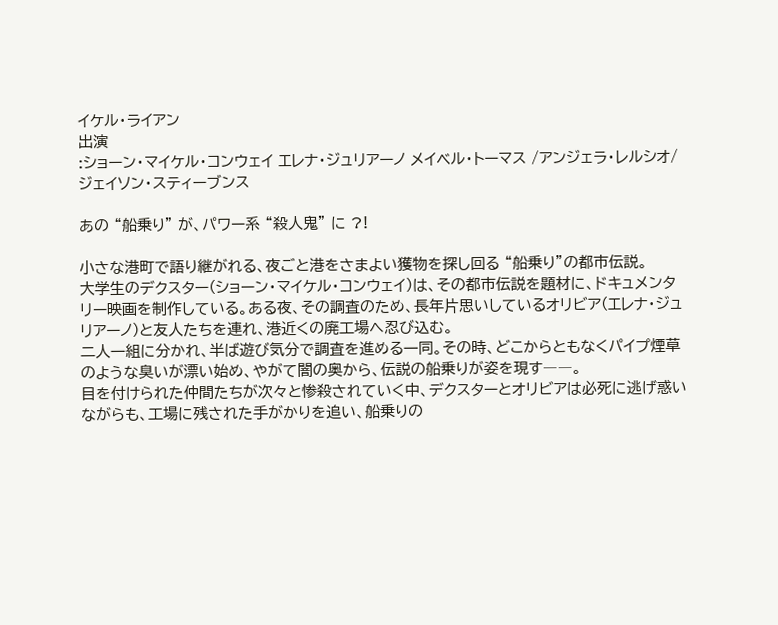イケル・ライアン
出演
:ショーン・マイケル・コンウェイ エレナ・ジュリアーノ メイベル・トーマス /アンジェラ・レルシオ/ジェイソン・スティーブンス

あの “船乗り” が、パワー系 “殺人鬼” に ?!

小さな港町で語り継がれる、夜ごと港をさまよい獲物を探し回る “船乗り”の都市伝説。
大学生のデクスター(ショーン・マイケル・コンウェイ)は、その都市伝説を題材に、ドキュメンタリー映画を制作している。ある夜、その調査のため、長年片思いしているオリビア(エレナ・ジュリアーノ)と友人たちを連れ、港近くの廃工場へ忍び込む。
二人一組に分かれ、半ば遊び気分で調査を進める一同。その時、どこからともなくパイプ煙草のような臭いが漂い始め、やがて闇の奥から、伝説の船乗りが姿を現す――。
目を付けられた仲間たちが次々と惨殺されていく中、デクスターとオリビアは必死に逃げ惑いながらも、工場に残された手がかりを追い、船乗りの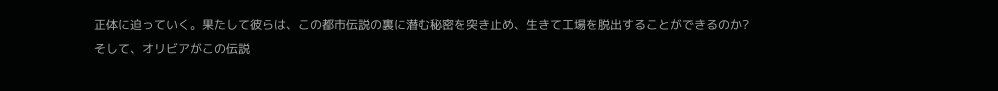正体に迫っていく。果たして彼らは、この都市伝説の裏に潜む秘密を突き止め、生きて工場を脱出することができるのか?
そして、オリビアがこの伝説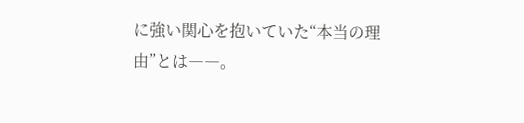に強い関心を抱いていた“本当の理由”とは――。